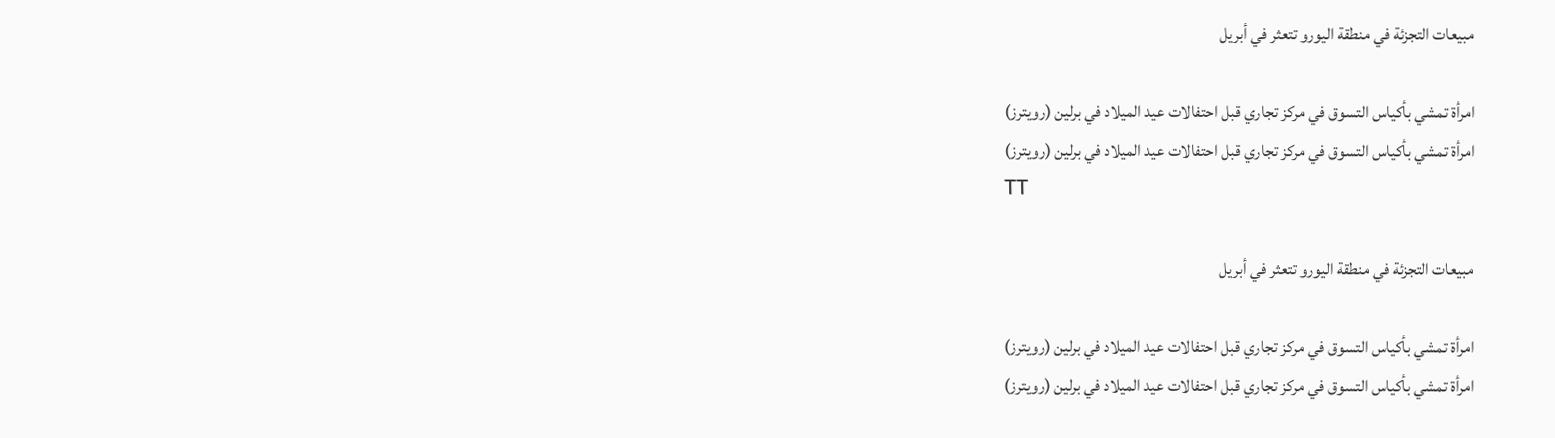مبيعات التجزئة في منطقة اليورو تتعثر في أبريل

امرأة تمشي بأكياس التسوق في مركز تجاري قبل احتفالات عيد الميلاد في برلين (رويترز)
امرأة تمشي بأكياس التسوق في مركز تجاري قبل احتفالات عيد الميلاد في برلين (رويترز)
TT

مبيعات التجزئة في منطقة اليورو تتعثر في أبريل

امرأة تمشي بأكياس التسوق في مركز تجاري قبل احتفالات عيد الميلاد في برلين (رويترز)
امرأة تمشي بأكياس التسوق في مركز تجاري قبل احتفالات عيد الميلاد في برلين (رويترز)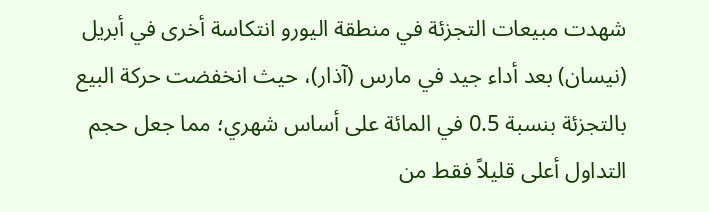شهدت مبيعات التجزئة في منطقة اليورو انتكاسة أخرى في أبريل (نيسان) بعد أداء جيد في مارس (آذار)، حيث انخفضت حركة البيع بالتجزئة بنسبة 0.5 في المائة على أساس شهري؛ مما جعل حجم التداول أعلى قليلاً فقط من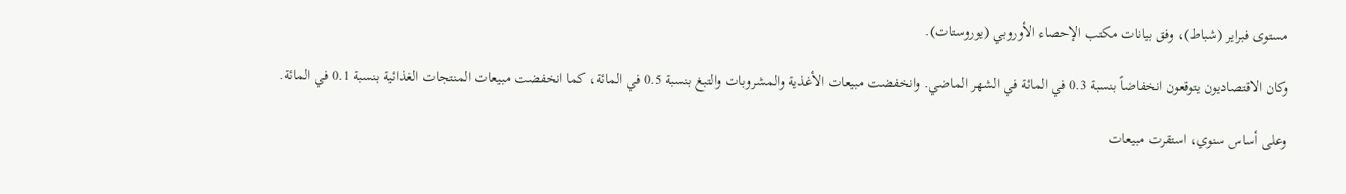مستوى فبراير (شباط)، وفق بيانات مكتب الإحصاء الأوروبي (يوروستات).

وكان الاقتصاديون يتوقعون انخفاضاً بنسبة 0.3 في المائة في الشهر الماضي. وانخفضت مبيعات الأغذية والمشروبات والتبغ بنسبة 0.5 في المائة، كما انخفضت مبيعات المنتجات الغذائية بنسبة 0.1 في المائة.

وعلى أساس سنوي، استقرت مبيعات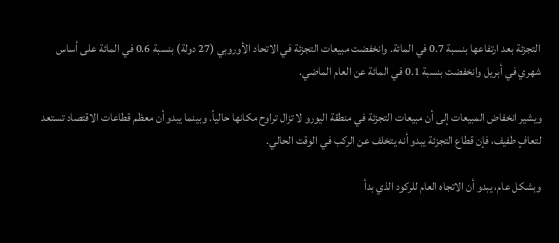التجزئة بعد ارتفاعها بنسبة 0.7 في المائة. وانخفضت مبيعات التجزئة في الاتحاد الأوروبي (27 دولة) بنسبة 0.6 في المائة على أساس شهري في أبريل وانخفضت بنسبة 0.1 في المائة عن العام الماضي.

ويشير انخفاض المبيعات إلى أن مبيعات التجزئة في منطقة اليورو لا تزال تراوح مكانها حالياً. وبينما يبدو أن معظم قطاعات الاقتصاد تستعد لتعافٍ طفيف، فإن قطاع التجزئة يبدو أنه يتخلف عن الركب في الوقت الحالي.

وبشكل عام، يبدو أن الاتجاه العام للركود الذي بدأ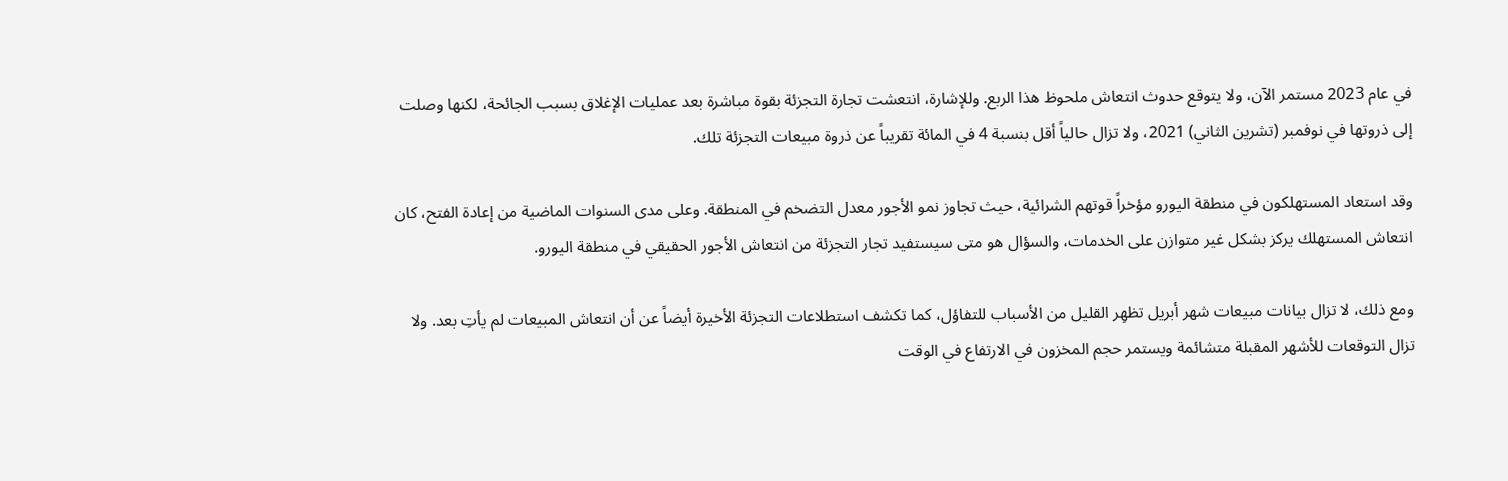في عام 2023 مستمر الآن، ولا يتوقع حدوث انتعاش ملحوظ هذا الربع. وللإشارة، انتعشت تجارة التجزئة بقوة مباشرة بعد عمليات الإغلاق بسبب الجائحة، لكنها وصلت إلى ذروتها في نوفمبر (تشرين الثاني) 2021، ولا تزال حالياً أقل بنسبة 4 في المائة تقريباً عن ذروة مبيعات التجزئة تلك.

وقد استعاد المستهلكون في منطقة اليورو مؤخراً قوتهم الشرائية، حيث تجاوز نمو الأجور معدل التضخم في المنطقة. وعلى مدى السنوات الماضية من إعادة الفتح، كان انتعاش المستهلك يركز بشكل غير متوازن على الخدمات، والسؤال هو متى سيستفيد تجار التجزئة من انتعاش الأجور الحقيقي في منطقة اليورو.

ومع ذلك، لا تزال بيانات مبيعات شهر أبريل تظهِر القليل من الأسباب للتفاؤل، كما تكشف استطلاعات التجزئة الأخيرة أيضاً عن أن انتعاش المبيعات لم يأتِ بعد. ولا تزال التوقعات للأشهر المقبلة متشائمة ويستمر حجم المخزون في الارتفاع في الوقت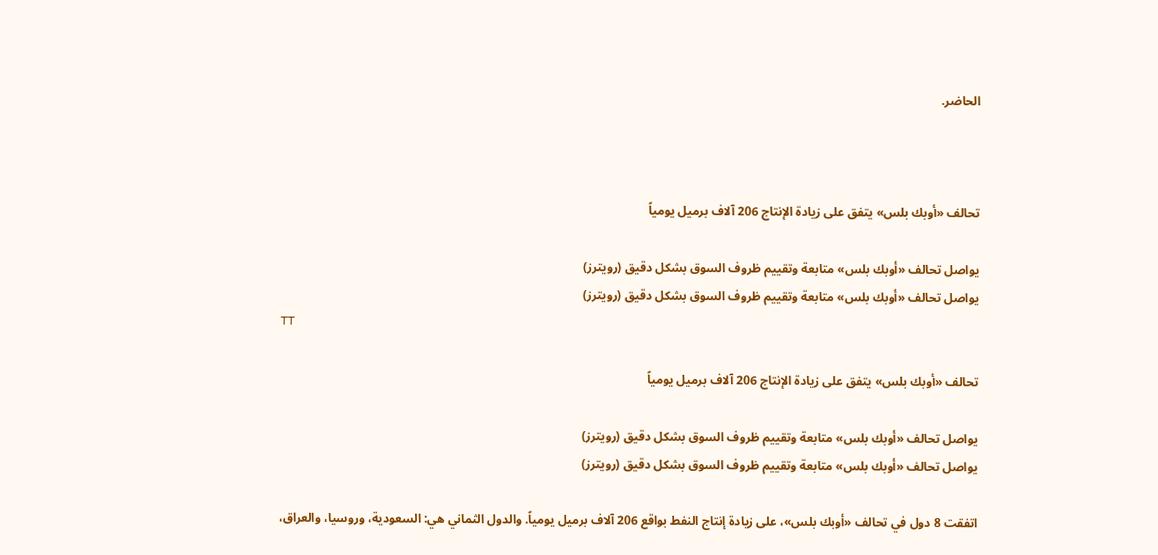الحاضر.



تحالف «أوبك بلس» يتفق على زيادة الإنتاج 206 آلاف برميل يومياً

يواصل تحالف «أوبك بلس» متابعة وتقييم ظروف السوق بشكل دقيق (رويترز)
يواصل تحالف «أوبك بلس» متابعة وتقييم ظروف السوق بشكل دقيق (رويترز)
TT

تحالف «أوبك بلس» يتفق على زيادة الإنتاج 206 آلاف برميل يومياً

يواصل تحالف «أوبك بلس» متابعة وتقييم ظروف السوق بشكل دقيق (رويترز)
يواصل تحالف «أوبك بلس» متابعة وتقييم ظروف السوق بشكل دقيق (رويترز)

اتفقت 8 دول في تحالف «أوبك بلس»، على زيادة إنتاج النفط بواقع 206 آلاف برميل يومياً. والدول الثماني هي: السعودية، وروسيا، والعراق،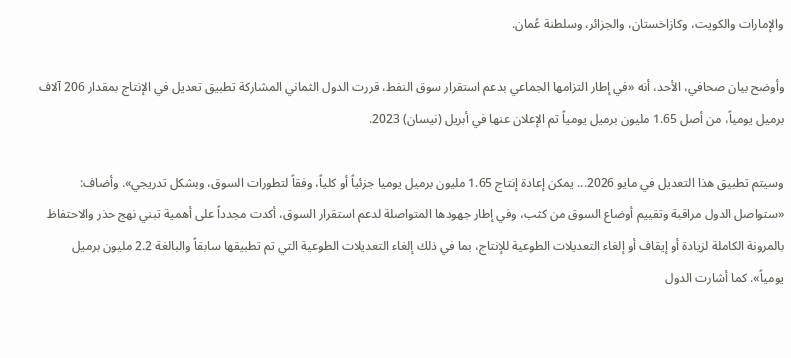والإمارات والكويت، وكازاخستان، والجزائر، وسلطنة عُمان.

وأوضح بيان صحافي، الأحد، أنه «في إطار التزامها الجماعي بدعم استقرار سوق النفط، قررت الدول الثماني المشاركة تطبيق تعديل في الإنتاج بمقدار 206 آلاف برميل يومياً، من أصل 1.65 مليون برميل يومياً تم الإعلان عنها في أبريل (نيسان) 2023.

وسيتم تطبيق هذا التعديل في مايو 2026... يمكن إعادة إنتاج 1.65 مليون برميل يوميا جزئياً أو كلياً، وفقاً لتطورات السوق، وبشكل تدريجي». وأضاف: «ستواصل الدول مراقبة وتقييم أوضاع السوق من كثب، وفي إطار جهودها المتواصلة لدعم استقرار السوق، أكدت مجدداً على أهمية تبني نهج حذر والاحتفاظ بالمرونة الكاملة لزيادة أو إيقاف أو إلغاء التعديلات الطوعية للإنتاج، بما في ذلك إلغاء التعديلات الطوعية التي تم تطبيقها سابقاً والبالغة 2.2 مليون برميل يومياً». كما أشارت الدول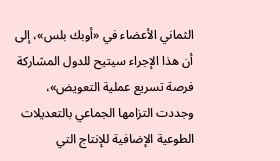الثماني الأعضاء في «أوبك بلس»، إلى أن هذا الإجراء سيتيح للدول المشاركة فرصة تسريع عملية التعويض»، وجددت التزامها الجماعي بالتعديلات الطوعية الإضافية للإنتاج التي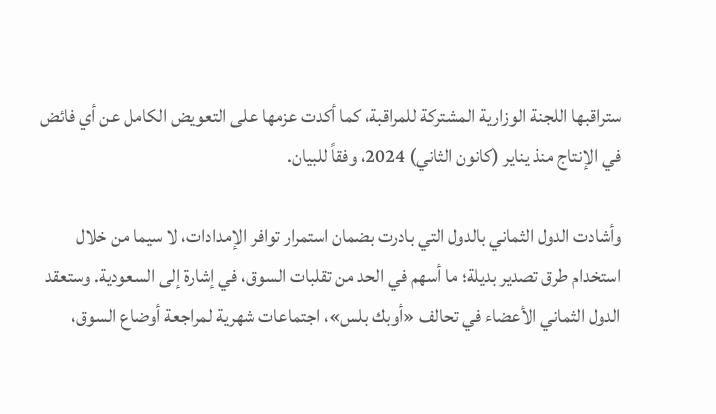ستراقبها اللجنة الوزارية المشتركة للمراقبة، كما أكدت عزمها على التعويض الكامل عن أي فائض في الإنتاج منذ يناير (كانون الثاني) 2024، وفقاً للبيان.

وأشادت الدول الثماني بالدول التي بادرت بضمان استمرار توافر الإمدادات، لا سيما من خلال استخدام طرق تصدير بديلة؛ ما أسهم في الحد من تقلبات السوق، في إشارة إلى السعودية. وستعقد الدول الثماني الأعضاء في تحالف «أوبك بلس»، اجتماعات شهرية لمراجعة أوضاع السوق،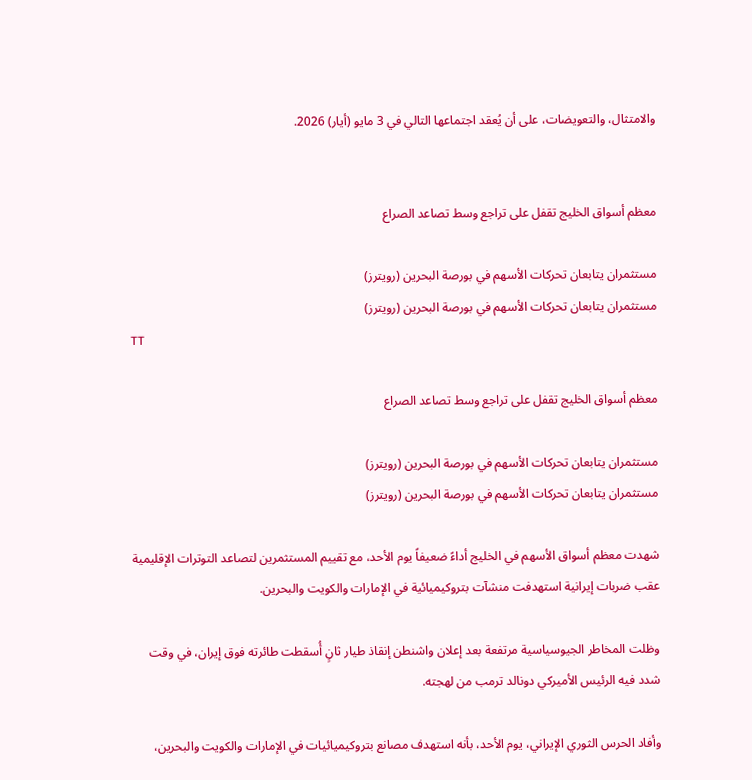والامتثال، والتعويضات، على أن يُعقد اجتماعها التالي في 3 مايو (أيار) 2026.


معظم أسواق الخليج تقفل على تراجع وسط تصاعد الصراع

مستثمران يتابعان تحركات الأسهم في بورصة البحرين (رويترز)
مستثمران يتابعان تحركات الأسهم في بورصة البحرين (رويترز)
TT

معظم أسواق الخليج تقفل على تراجع وسط تصاعد الصراع

مستثمران يتابعان تحركات الأسهم في بورصة البحرين (رويترز)
مستثمران يتابعان تحركات الأسهم في بورصة البحرين (رويترز)

شهدت معظم أسواق الأسهم في الخليج أداءً ضعيفاً يوم الأحد، مع تقييم المستثمرين لتصاعد التوترات الإقليمية عقب ضربات إيرانية استهدفت منشآت بتروكيميائية في الإمارات والكويت والبحرين.

وظلت المخاطر الجيوسياسية مرتفعة بعد إعلان واشنطن إنقاذ طيار ثانٍ أُسقطت طائرته فوق إيران، في وقت شدد فيه الرئيس الأميركي دونالد ترمب من لهجته.

وأفاد الحرس الثوري الإيراني، يوم الأحد، بأنه استهدف مصانع بتروكيميائيات في الإمارات والكويت والبحرين،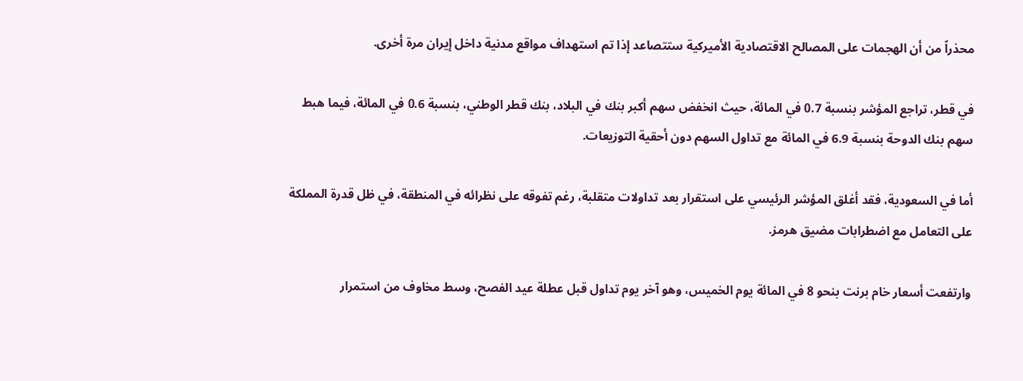محذراً من أن الهجمات على المصالح الاقتصادية الأميركية ستتصاعد إذا تم استهداف مواقع مدنية داخل إيران مرة أخرى.

في قطر، تراجع المؤشر بنسبة 0.7 في المائة، حيث انخفض سهم أكبر بنك في البلاد، بنك قطر الوطني، بنسبة 0.6 في المائة، فيما هبط سهم بنك الدوحة بنسبة 6.9 في المائة مع تداول السهم دون أحقية التوزيعات.

أما في السعودية، فقد أغلق المؤشر الرئيسي على استقرار بعد تداولات متقلبة، رغم تفوقه على نظرائه في المنطقة، في ظل قدرة المملكة على التعامل مع اضطرابات مضيق هرمز.

وارتفعت أسعار خام برنت بنحو 8 في المائة يوم الخميس، وهو آخر يوم تداول قبل عطلة عيد الفصح، وسط مخاوف من استمرار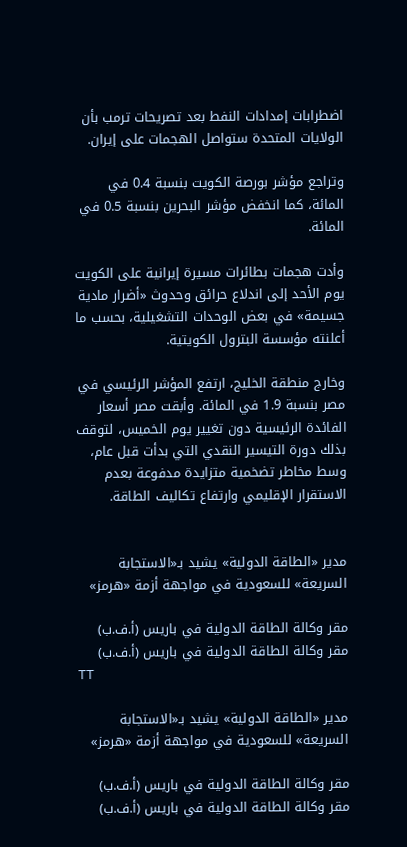اضطرابات إمدادات النفط بعد تصريحات ترمب بأن الولايات المتحدة ستواصل الهجمات على إيران.

وتراجع مؤشر بورصة الكويت بنسبة 0.4 في المائة، كما انخفض مؤشر البحرين بنسبة 0.5 في المائة.

وأدت هجمات بطائرات مسيرة إيرانية على الكويت يوم الأحد إلى اندلاع حرائق وحدوث «أضرار مادية جسيمة» في بعض الوحدات التشغيلية، بحسب ما أعلنته مؤسسة البترول الكويتية.

وخارج منطقة الخليج، ارتفع المؤشر الرئيسي في مصر بنسبة 1.9 في المائة. وأبقت مصر أسعار الفائدة الرئيسية دون تغيير يوم الخميس، لتوقف بذلك دورة التيسير النقدي التي بدأت قبل عام، وسط مخاطر تضخمية متزايدة مدفوعة بعدم الاستقرار الإقليمي وارتفاع تكاليف الطاقة.


مدير «الطاقة الدولية» يشيد بـ«الاستجابة السريعة» للسعودية في مواجهة أزمة «هرمز»

مقر وكالة الطاقة الدولية في باريس (أ.ف.ب)
مقر وكالة الطاقة الدولية في باريس (أ.ف.ب)
TT

مدير «الطاقة الدولية» يشيد بـ«الاستجابة السريعة» للسعودية في مواجهة أزمة «هرمز»

مقر وكالة الطاقة الدولية في باريس (أ.ف.ب)
مقر وكالة الطاقة الدولية في باريس (أ.ف.ب)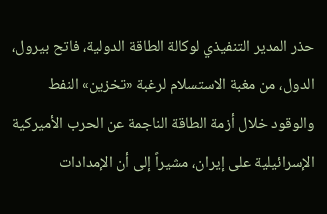حذر المدير التنفيذي لوكالة الطاقة الدولية، فاتح بيرول، الدول، من مغبة الاستسلام لرغبة «تخزين» النفط والوقود خلال أزمة الطاقة الناجمة عن الحرب الأميركية الإسرائيلية على إيران، مشيراً إلى أن الإمدادات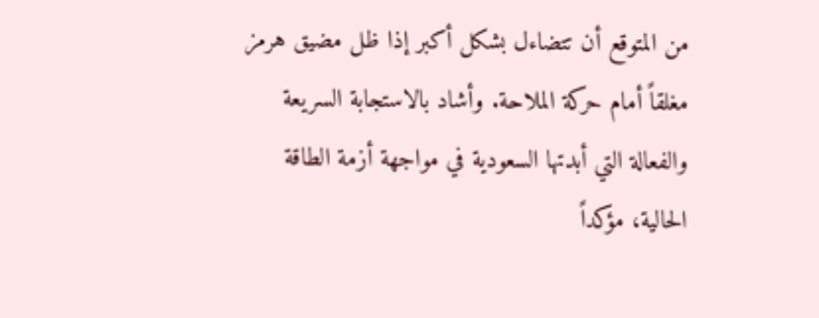من المتوقع أن تتضاءل بشكل أكبر إذا ظل مضيق هرمز مغلقاً أمام حركة الملاحة. وأشاد بالاستجابة السريعة والفعالة التي أبدتها السعودية في مواجهة أزمة الطاقة الحالية، مؤكداً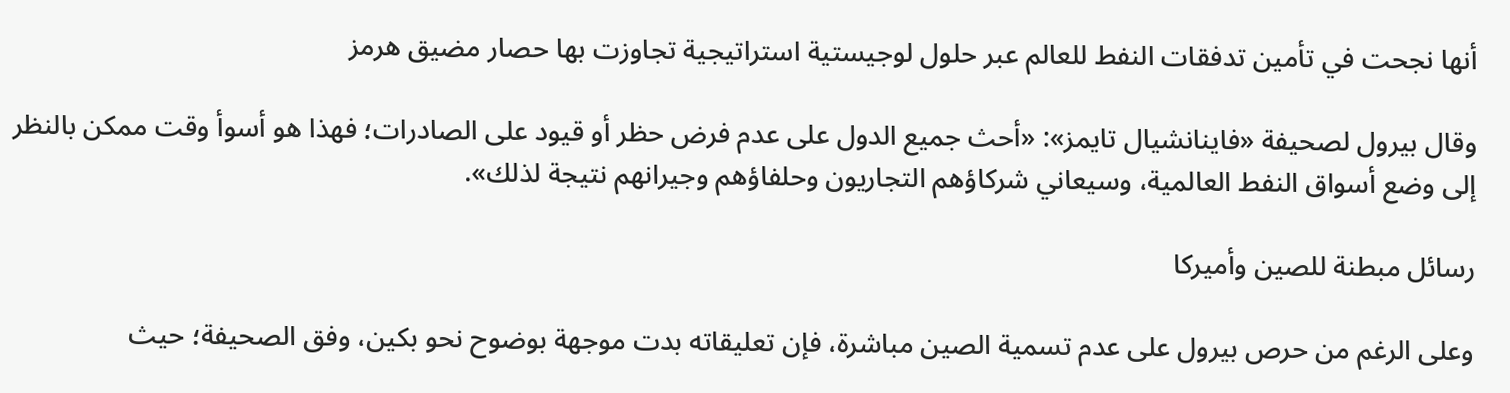أنها نجحت في تأمين تدفقات النفط للعالم عبر حلول لوجيستية استراتيجية تجاوزت بها حصار مضيق هرمز

وقال بيرول لصحيفة «فاينانشيال تايمز»: «أحث جميع الدول على عدم فرض حظر أو قيود على الصادرات؛ فهذا هو أسوأ وقت ممكن بالنظر إلى وضع أسواق النفط العالمية، وسيعاني شركاؤهم التجاريون وحلفاؤهم وجيرانهم نتيجة لذلك».

رسائل مبطنة للصين وأميركا

وعلى الرغم من حرص بيرول على عدم تسمية الصين مباشرة، فإن تعليقاته بدت موجهة بوضوح نحو بكين، وفق الصحيفة؛ حيث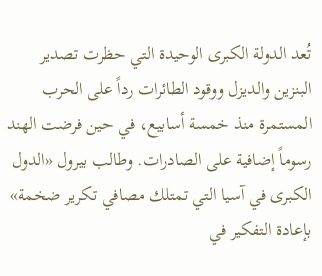تُعد الدولة الكبرى الوحيدة التي حظرت تصدير البنزين والديزل ووقود الطائرات رداً على الحرب المستمرة منذ خمسة أسابيع، في حين فرضت الهند رسوماً إضافية على الصادرات. وطالب بيرول «الدول الكبرى في آسيا التي تمتلك مصافي تكرير ضخمة» بإعادة التفكير في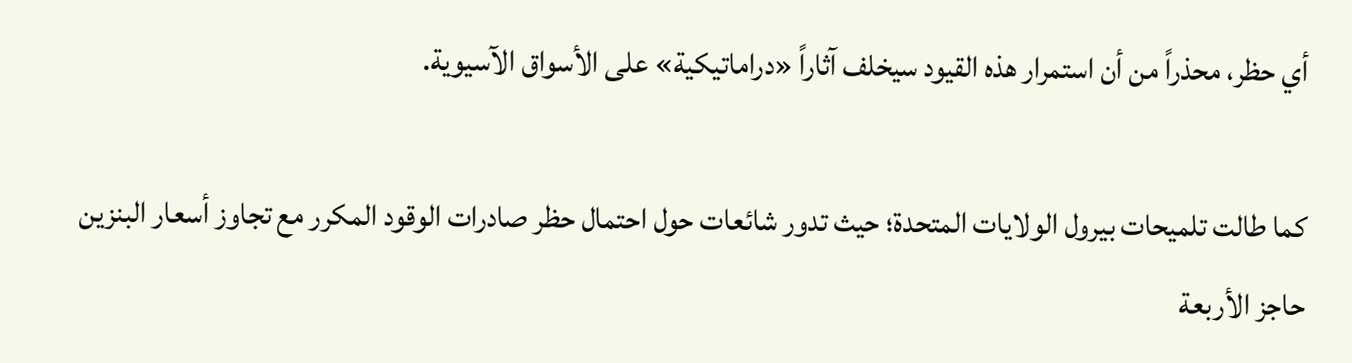أي حظر، محذراً من أن استمرار هذه القيود سيخلف آثاراً «دراماتيكية» على الأسواق الآسيوية.

كما طالت تلميحات بيرول الولايات المتحدة؛ حيث تدور شائعات حول احتمال حظر صادرات الوقود المكرر مع تجاوز أسعار البنزين حاجز الأربعة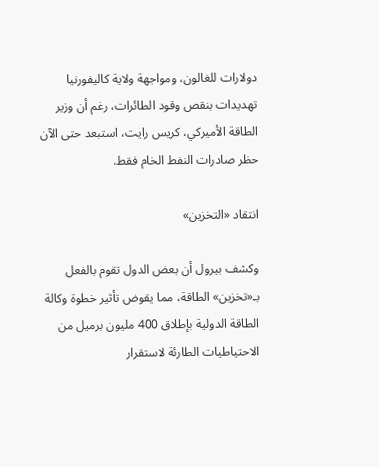دولارات للغالون، ومواجهة ولاية كاليفورنيا تهديدات بنقص وقود الطائرات، رغم أن وزير الطاقة الأميركي، كريس رايت، استبعد حتى الآن حظر صادرات النفط الخام فقط.

انتقاد «التخزين»

وكشف بيرول أن بعض الدول تقوم بالفعل بـ«تخزين» الطاقة، مما يقوض تأثير خطوة وكالة الطاقة الدولية بإطلاق 400 مليون برميل من الاحتياطيات الطارئة لاستقرار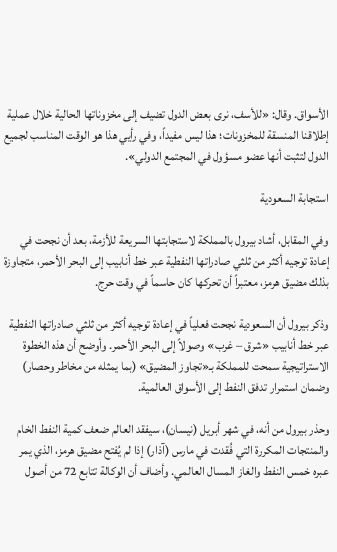الأسواق. وقال: «للأسف، نرى بعض الدول تضيف إلى مخزوناتها الحالية خلال عملية إطلاقنا المنسقة للمخزونات؛ هذا ليس مفيداً، وفي رأيي هذا هو الوقت المناسب لجميع الدول لتثبت أنها عضو مسؤول في المجتمع الدولي».

استجابة السعودية

وفي المقابل، أشاد بيرول بالمملكة لاستجابتها السريعة للأزمة، بعد أن نجحت في إعادة توجيه أكثر من ثلثي صادراتها النفطية عبر خط أنابيب إلى البحر الأحمر، متجاوزة بذلك مضيق هرمز، معتبراً أن تحركها كان حاسماً في وقت حرج.

وذكر بيرول أن السعودية نجحت فعلياً في إعادة توجيه أكثر من ثلثي صادراتها النفطية عبر خط أنابيب «شرق – غرب» وصولاً إلى البحر الأحمر. وأوضح أن هذه الخطوة الاستراتيجية سمحت للمملكة بـ«تجاوز المضيق» (بما يمثله من مخاطر وحصار) وضمان استمرار تدفق النفط إلى الأسواق العالمية.

وحذر بيرول من أنه، في شهر أبريل (نيسان)، سيفقد العالم ضعف كمية النفط الخام والمنتجات المكررة التي فُقدت في مارس (آذار) إذا لم يُفتح مضيق هرمز، الذي يمر عبره خمس النفط والغاز المسال العالمي. وأضاف أن الوكالة تتابع 72 من أصول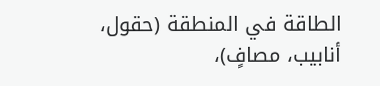الطاقة في المنطقة (حقول، أنابيب، مصافٍ)،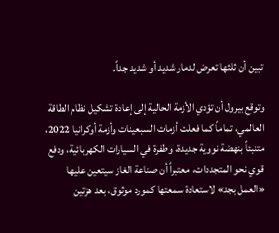تبين أن ثلثها تعرض لدمار شديد أو شديد جداً.

وتوقع بيرول أن تؤدي الأزمة الحالية إلى إعادة تشكيل نظام الطاقة العالمي، تماماً كما فعلت أزمات السبعينات وأزمة أوكرانيا 2022، متنبئاً بنهضة نووية جديدة، وطفرة في السيارات الكهربائية، ودفع قوي نحو المتجددات، معتبراً أن صناعة الغاز سيتعين عليها «العمل بجد» لاستعادة سمعتها كمورد موثوق، بعد هزتين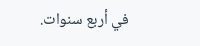في أربع سنوات.